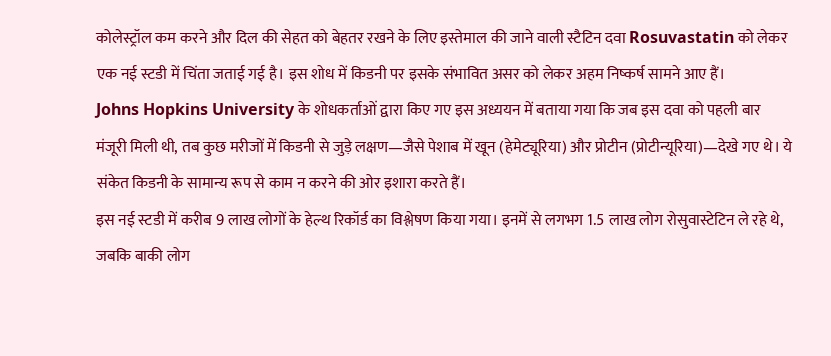कोलेस्ट्रॉल कम करने और दिल की सेहत को बेहतर रखने के लिए इस्तेमाल की जाने वाली स्टैटिन दवा Rosuvastatin को लेकर एक नई स्टडी में चिंता जताई गई है। इस शोध में किडनी पर इसके संभावित असर को लेकर अहम निष्कर्ष सामने आए हैं।
Johns Hopkins University के शोधकर्ताओं द्वारा किए गए इस अध्ययन में बताया गया कि जब इस दवा को पहली बार मंजूरी मिली थी, तब कुछ मरीजों में किडनी से जुड़े लक्षण—जैसे पेशाब में खून (हेमेट्यूरिया) और प्रोटीन (प्रोटीन्यूरिया)—देखे गए थे। ये संकेत किडनी के सामान्य रूप से काम न करने की ओर इशारा करते हैं।
इस नई स्टडी में करीब 9 लाख लोगों के हेल्थ रिकॉर्ड का विश्लेषण किया गया। इनमें से लगभग 1.5 लाख लोग रोसुवास्टेटिन ले रहे थे, जबकि बाकी लोग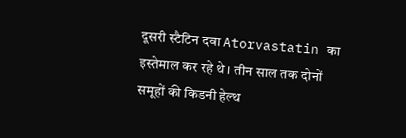दूसरी स्टैटिन दवा Atorvastatin का इस्तेमाल कर रहे थे। तीन साल तक दोनों समूहों की किडनी हेल्थ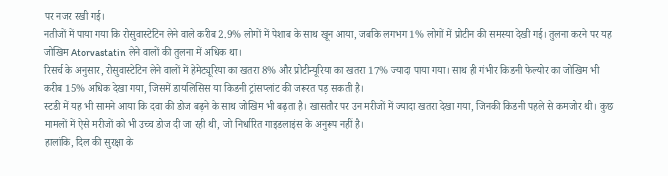पर नजर रखी गई।
नतीजों में पाया गया कि रोसुवास्टेटिन लेने वाले करीब 2.9% लोगों में पेशाब के साथ खून आया, जबकि लगभग 1% लोगों में प्रोटीन की समस्या देखी गई। तुलना करने पर यह जोखिम Atorvastatin लेने वालों की तुलना में अधिक था।
रिसर्च के अनुसार, रोसुवास्टेटिन लेने वालों में हेमेट्यूरिया का खतरा 8% और प्रोटीन्यूरिया का खतरा 17% ज्यादा पाया गया। साथ ही गंभीर किडनी फेल्योर का जोखिम भी करीब 15% अधिक देखा गया, जिसमें डायलिसिस या किडनी ट्रांसप्लांट की जरूरत पड़ सकती है।
स्टडी में यह भी सामने आया कि दवा की डोज बढ़ने के साथ जोखिम भी बढ़ता है। खासतौर पर उन मरीजों में ज्यादा खतरा देखा गया, जिनकी किडनी पहले से कमजोर थी। कुछ मामलों में ऐसे मरीजों को भी उच्च डोज दी जा रही थी, जो निर्धारित गाइडलाइंस के अनुरूप नहीं है।
हालांकि, दिल की सुरक्षा के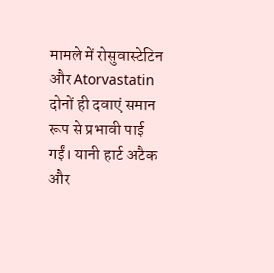मामले में रोसुवास्टेटिन और Atorvastatin दोनों ही दवाएं समान रूप से प्रभावी पाई गईं। यानी हार्ट अटैक और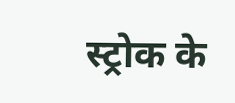स्ट्रोक के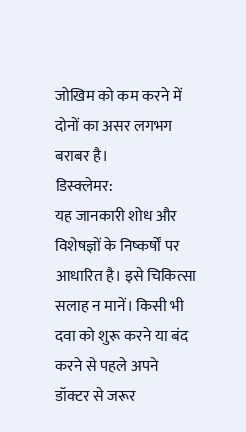जोखिम को कम करने में दोनों का असर लगभग बराबर है।
डिस्क्लेमर:
यह जानकारी शोध और विशेषज्ञों के निष्कर्षों पर आधारित है। इसे चिकित्सा सलाह न मानें। किसी भी दवा को शुरू करने या बंद करने से पहले अपने डॉक्टर से जरूर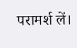परामर्श लें।